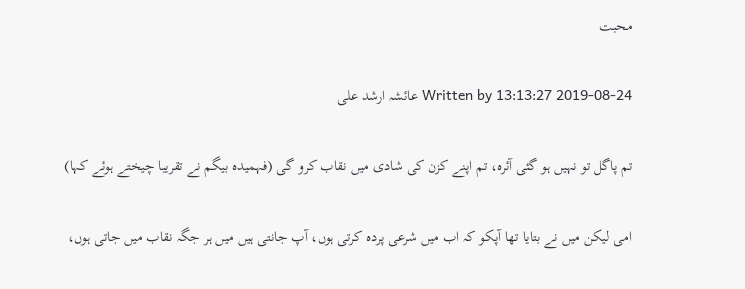محبت

2019-08-24 13:13:27 Written by عائشہ ارشد علی

تم پاگل تو نہیں ہو گئی آئرہ، تم اپنے کزن کی شادی میں نقاب کرو گی (فہمیدہ بیگم نے تقریبا چیختے ہوئے کہا)

امی لیکن میں نے بتایا تھا آپکو کہ اب میں شرعی پردہ کرتی ہوں، آپ جانتی ہیں میں ہر جگہ نقاب میں جاتی ہوں،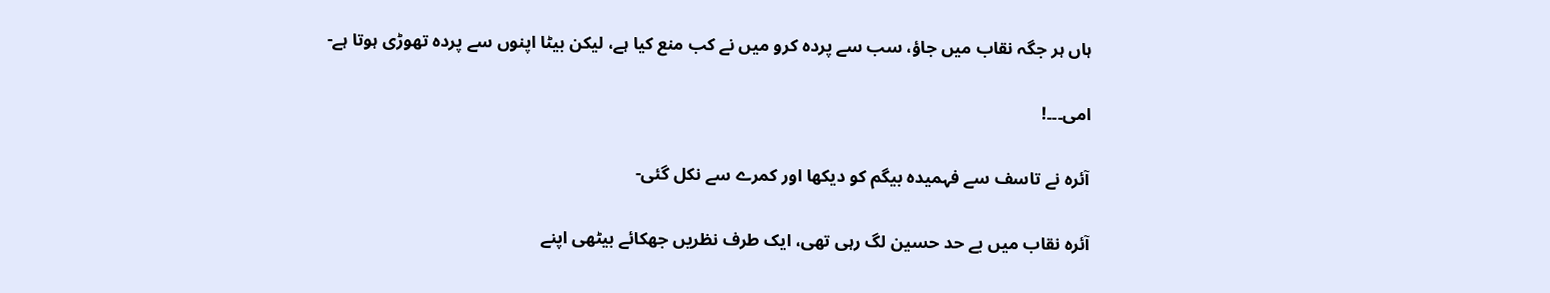ہاں ہر جگہ نقاب میں جاؤ، سب سے پردہ کرو میں نے کب منع کیا ہے، لیکن بیٹا اپنوں سے پردہ تھوڑی ہوتا ہے-

امی۔۔۔!

آئرہ نے تاسف سے فہمیدہ بیگم کو دیکھا اور کمرے سے نکل گئی-

آئرہ نقاب میں بے حد حسین لگ رہی تھی، ایک طرف نظریں جھکائے بیٹھی اپنے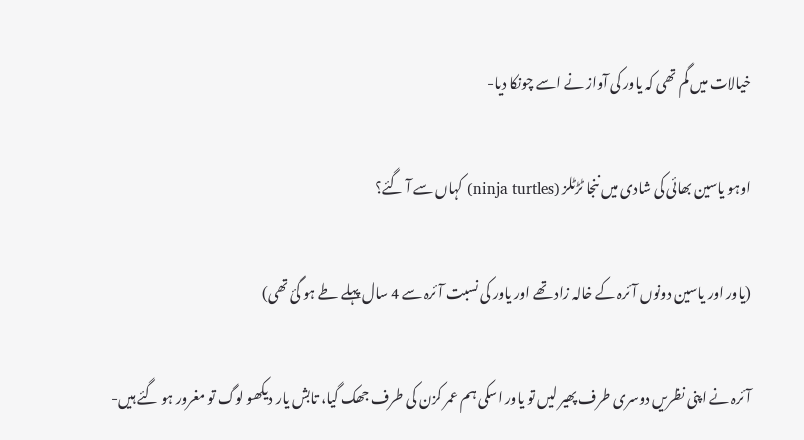خیالات میں گم تھی کہ یاور کی آواز نے اسے چونکا دیا-

اوہو یاسین بھائی کی شادی میں ننجا ٹڑٹلز (ninja turtles) کہاں سے آ گئے؟

(یاور اور یاسین دونوں آئرہ کے خالہ زاد تھے اور یاور کی نسبت آئرہ سے 4 سال پہلے طے ہو گئ تھی)

آئرہ نے اپنی نظریں دوسری طرف پھیر لیں تو یاور اسکی ہم عمر کزن کی طرف جھک گیا، تابش یار دیکھو لوگ تو مغرور ہو گئے ہیں-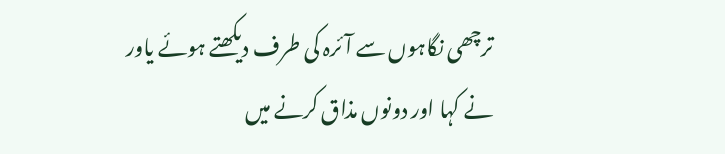ترچھی نگاہوں سے آئرہ کی طرف دیکھتے ہوئے یاور نے کہا اور دونوں مذاق کرنے میں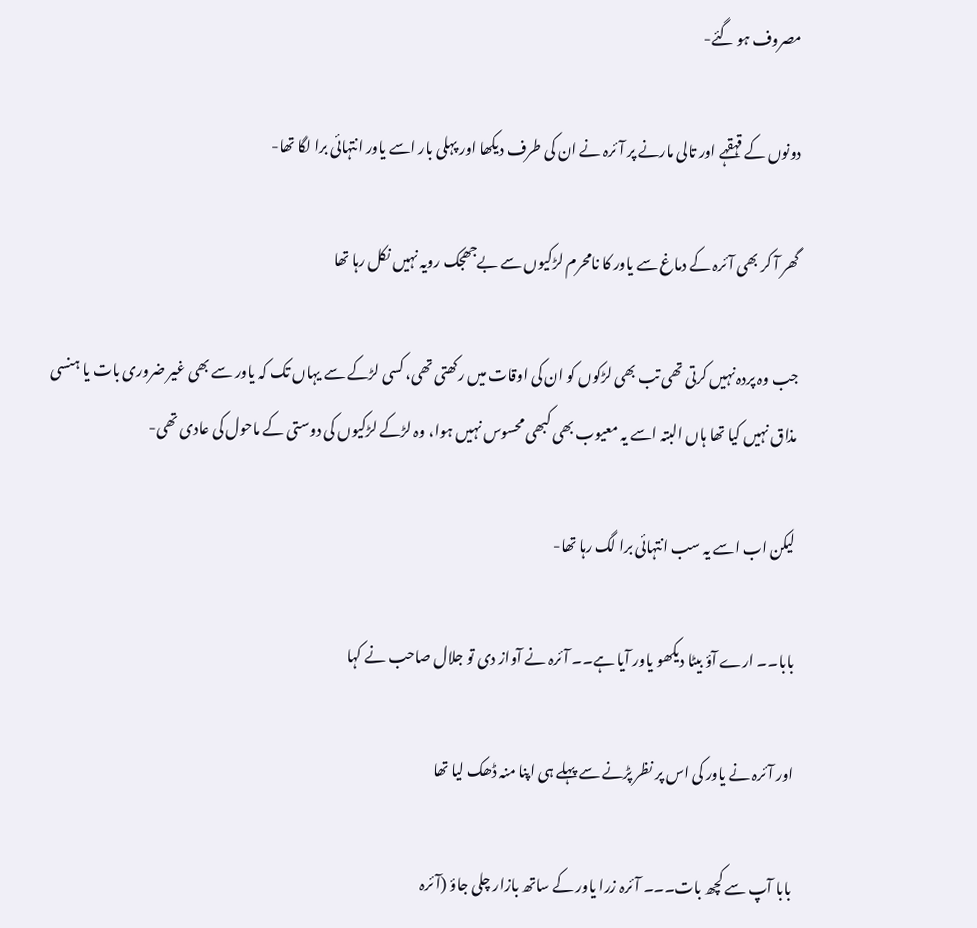مصروف ہو گئے-

دونوں کے قہقہے اور تالی مارنے پر آئرہ نے ان کی طرف دیکھا اور پہلی بار اسے یاور انتہائی برا لگا تھا-

گھر آ کر بھی آئرہ کے دماغ سے یاور کا نامحرم لڑکیوں سے بےجھجک رویہ نہیں نکل رہا تھا

جب وہ پردہ نہیں کرتی تھی تب بھی لڑکوں کو ان کی اوقات میں رکھتی تھی، کسی لڑکے سے یہاں تک کہ یاور سے بھی غیر ضروری بات یا ہنسی مذاق نہیں کیا تھا ہاں البتہ اسے یہ معیوب بھی کبھی محسوس نہیں ہوا، وہ لڑکے لڑکیوں کی دوستی کے ماحول کی عادی تھی-

لیکن اب اسے یہ سب انتہائی برا لگ رہا تھا-

بابا۔۔ ارے آؤ بیٹا دیکھو یاور آیا ہے۔۔ آئرہ نے آواز دی تو جلال صاحب نے کہا

اور آئرہ نے یاور کی اس پر نظر پڑنے سے پہلے ہی اپنا منہ ڈھک لیا تھا

بابا آپ سے کچھ بات۔۔۔ آئرہ زرا یاور کے ساتھ بازار چلی جاؤ (آئرہ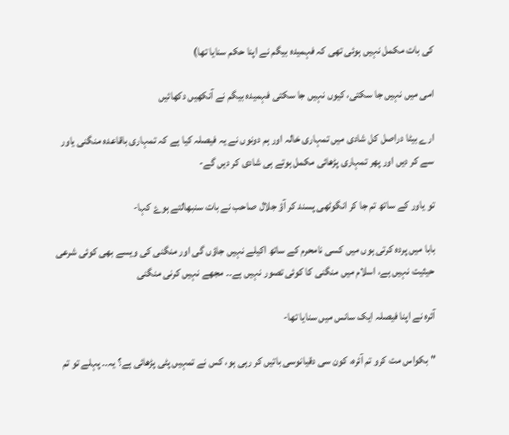کی بات مکمل نہیں ہوئی تھی کہ فہمیدہ بیگم نے اپنا حکم سنایا تھا)

امی میں نہیں جا سکتی، کیوں نہیں جا سکتی فہمیدہ بیگم نے آنکھیں دکھائیں

ارے بیٹا دراصل کل شادی میں تمہاری خالہ اور ہم دونوں نے یہ فیصلہ کیا ہے کہ تمہاری باقاعدہ منگنی یاور سے کر دیں اور پھر تمہاری پڑھائی مکمل ہوتے ہی شادی کر دیں گے-

تو یاور کے ساتھ تم جا کر انگوٹھی پسند کر آؤ جلال صاحب نے بات سنبھالتے ہوۓ کہا-

بابا میں پردہ کرتی ہوں میں کسی نامحرم کے ساتھ اکیلے نہیں جاؤں گی اور منگنی کی ویسے بھی کوئی شرعی حیثیت نہیں ہے، اسلام میں منگنی کا کوئی تصور نہیں ہے۔۔ مجھے نہیں کرنی منگنی

آئرہ نے اپنا فیصلہ ایک سانس میں سنایا تھا-

"بکواس مت کرو تم آئرہ، کون سی دقیانوسی باتیں کر رہی ہو، کس نے تمہیں پٹی پڑھائی ہے؟ یہ۔۔ پہلے تو تم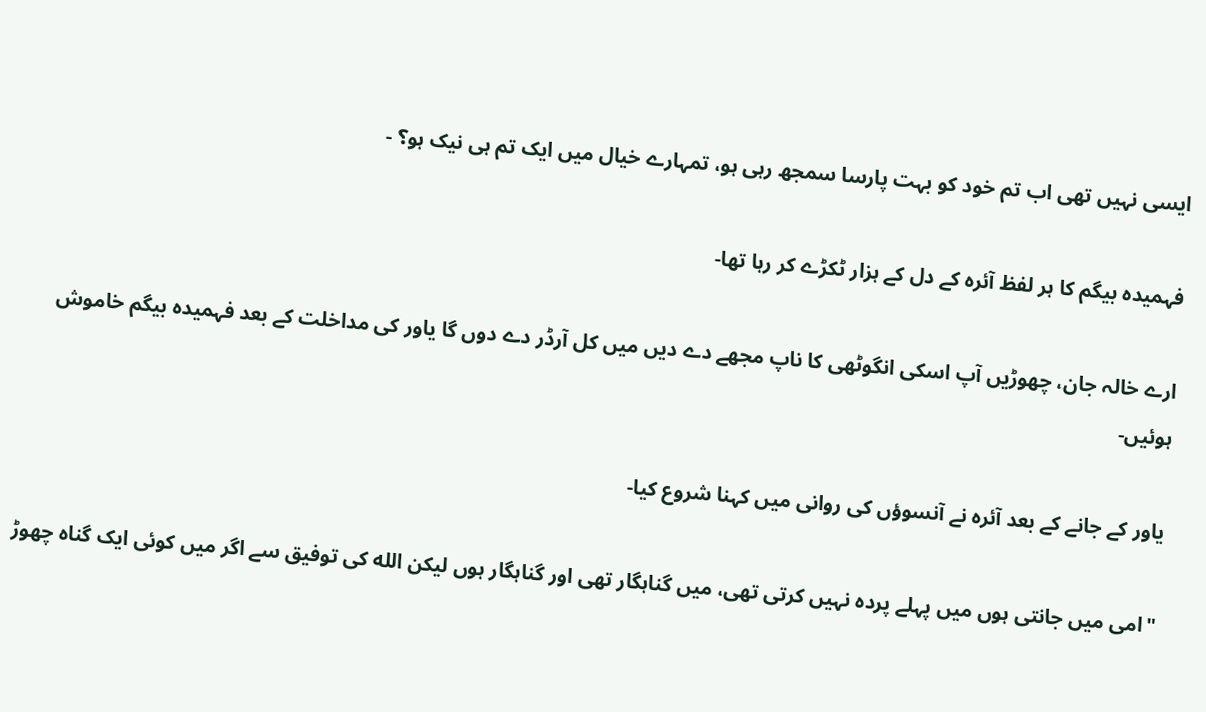ایسی نہیں تھی اب تم خود کو بہت پارسا سمجھ رہی ہو، تمہارے خیال میں ایک تم ہی نیک ہو؟ -

فہمیدہ بیگم کا ہر لفظ آئرہ کے دل کے ہزار ٹکڑے کر رہا تھا-

ارے خالہ جان، چھوڑیں آپ اسکی انگوٹھی کا ناپ مجھے دے دیں میں کل آرڈر دے دوں گا یاور کی مداخلت کے بعد فہمیدہ بیگم خاموش ہوئیں-

یاور کے جانے کے بعد آئرہ نے آنسوؤں کی روانی میں کہنا شروع کیا-

"امی میں جانتی ہوں میں پہلے پردہ نہیں کرتی تھی، میں گناہگار تھی اور گناہگار ہوں لیکن الله کی توفیق سے اگر میں کوئی ایک گناہ چھوڑ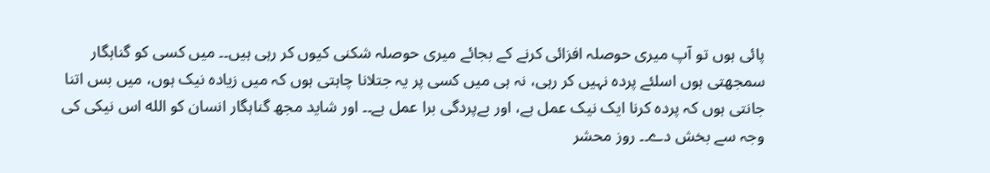پائی ہوں تو آپ میری حوصلہ افزائی کرنے کے بجائے میری حوصلہ شکنی کیوں کر رہی ہیں۔۔ میں کسی کو گناہگار سمجھتی ہوں اسلئے پردہ نہیں کر رہی، نہ ہی میں کسی پر یہ جتلانا چاہتی ہوں کہ میں زیادہ نیک ہوں، میں بس اتنا جانتی ہوں کہ پردہ کرنا ایک نیک عمل ہے، اور بےپردگی برا عمل ہے۔۔ اور شاید مجھ گناہگار انسان کو الله اس نیکی کی وجہ سے بخش دے۔۔ روز محشر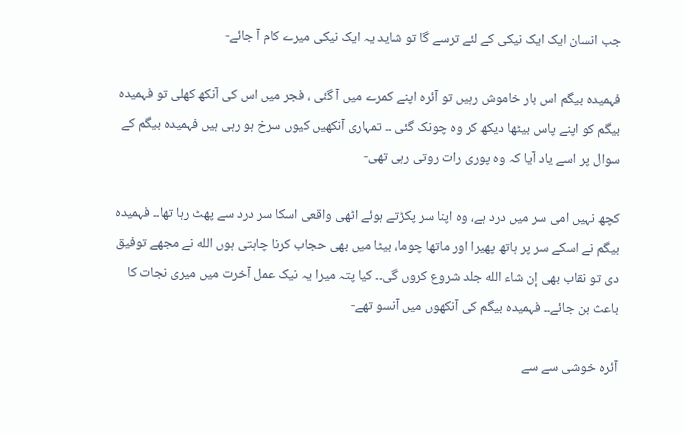جب انسان ایک ایک نیکی کے لئے ترسے گا تو شاید یہ ایک نیکی میرے کام آ جائے-

فہمیدہ بیگم اس بار خاموش رہیں تو آئرہ اپنے کمرے میں آ گئی ، فجر میں اس کی آنکھ کھلی تو فہمیدہ بیگم کو اپنے پاس بیٹھا دیکھ کر وہ چونک گئی ۔۔ تمہاری آنکھیں کیوں سرخ ہو رہی ہیں فہمیدہ بیگم کے سوال پر اسے یاد آیا کہ وہ پوری رات روتی رہی تھی-

کچھ نہیں امی سر میں درد ہے، وہ اپنا سر پکڑتے ہوئے اٹھی واقعی اسکا سر درد سے پھٹ رہا تھا۔۔ فہمیدہ بیگم نے اسکے سر پر ہاتھ پھیرا اور ماتھا چوما، بیٹا میں بھی حجاب کرنا چاہتی ہوں الله نے مجھے توفیق دی تو نقاب بھی إن شاء الله جلد شروع کروں گی۔۔ کیا پتہ میرا یہ نیک عمل آخرت میں میری نجات کا باعث بن جائے۔۔ فہمیدہ بیگم کی آنکھوں میں آنسو تھے-

آئرہ خوشی سے سے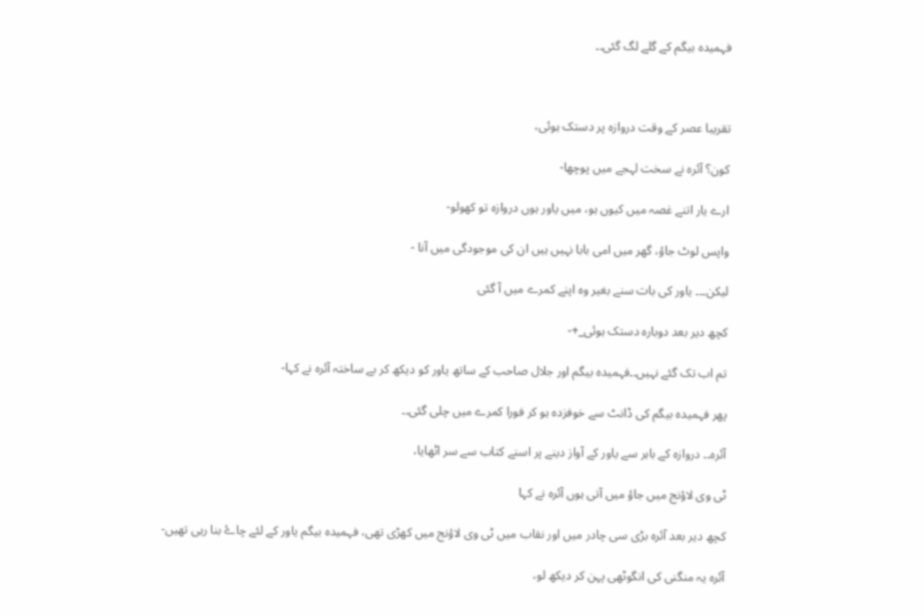فہمیدہ بیگم کے گلے لگ گئی۔۔



تقریبا عصر کے وقت دروازہ پر دستک ہوئی،

کون؟ آئرہ نے سخت لہجے میں پوچھا-

ارے یار اتنے غصہ میں کیوں ہو، میں یاور ہوں دروازہ تو کھولو-

واپس لوٹ جاؤ، گھر میں امی بابا نہیں ہیں ان کی موجودگی میں آنا -

لیکن۔۔۔ یاور کی بات سنے بغیر وہ اپنے کمرے میں آ گئی

کچھ دیر بعد دوبارہ دستک ہوئی_+-

تم اب تک گئے نہیں۔۔فہمیدہ بیگم اور جلال صاحب کے ساتھ یاور کو دیکھ کر بے ساختہ آئرہ نے کہا-

پھر فہمیدہ بیگم کی ڈانٹ سے خوفزدہ ہو کر فورا کمرے میں چلی گئی۔۔

آئرہ۔۔ دروازہ کے باہر سے یاور کے آواز دینے پر اسنے کتاب سے سر اٹھایا،

ٹی وی لاؤنج میں جاؤ میں آتی ہوں آئرہ نے کہا

کچھ دیر بعد آئرہ بڑی سی چادر میں اور نقاب میں ٹی وی لاؤنج میں کھڑی تھی، فہمیدہ بیگم یاور کے لئے چاۓ بنا رہی تھیں-

آئرہ یہ منگنی کی انگوٹھی پہن کر دیکھ لو،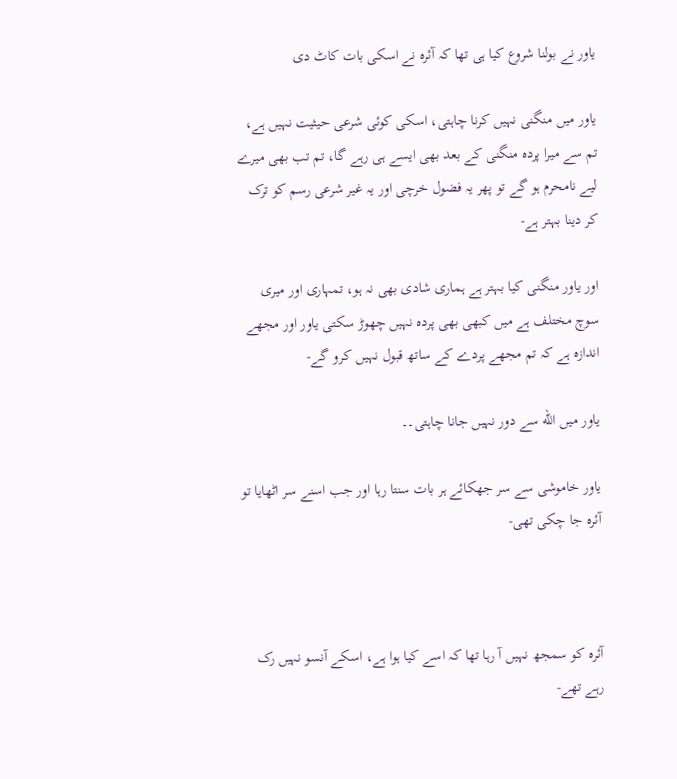یاور نے بولنا شروع کیا ہی تھا کہ آئرہ نے اسکی بات کاٹ دی

یاور میں منگنی نہیں کرنا چاہتی، اسکی کوئی شرعی حیثیت نہیں ہے، تم سے میرا پردہ منگنی کے بعد بھی ایسے ہی رہے گا، تم تب بھی میرے لیے نامحرم ہو گے تو پھر یہ فضول خرچی اور یہ غیر شرعی رسم کو ترک کر دینا بہتر ہے-

اور یاور منگنی کیا بہتر ہے ہماری شادی بھی نہ ہو، تمہاری اور میری سوچ مختلف ہے میں کبھی بھی پردہ نہیں چھوڑ سکتی یاور اور مجھے اندازہ ہے کہ تم مجھے پردے کے ساتھ قبول نہیں کرو گے-

یاور میں الله سے دور نہیں جانا چاہتی۔۔

یاور خاموشی سے سر جھکائے ہر بات سنتا رہا اور جب اسنے سر اٹھایا تو آئرہ جا چکی تھی-



آئرہ کو سمجھ نہیں آ رہا تھا کہ اسے کیا ہوا ہے، اسکے آنسو نہیں رک رہے تھے-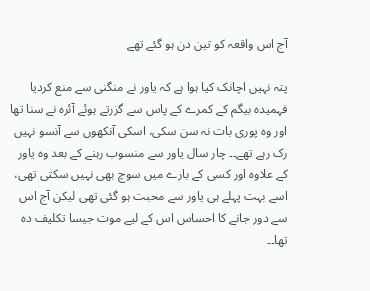آج اس واقعہ کو تین دن ہو گئے تھے

پتہ نہیں اچانک کیا ہوا ہے کہ یاور نے منگنی سے منع کردیا فہمیدہ بیگم کے کمرے کے پاس سے گزرتے ہوئے آئرہ نے سنا تھا اور وہ پوری بات نہ سن سکی، اسکی آنکھوں سے آنسو نہیں رک رہے تھے۔۔ چار سال یاور سے منسوب رہنے کے بعد وہ یاور کے علاوہ اور کسی کے بارے میں سوچ بھی نہیں سکتی تھی، اسے بہت پہلے ہی یاور سے محبت ہو گئی تھی لیکن آج اس سے دور جانے کا احساس اس کے لیے موت جیسا تکلیف دہ تھا۔۔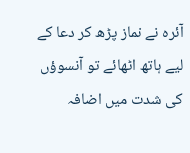آئرہ نے نماز پڑھ کر دعا کے لیے ہاتھ اٹھائے تو آنسوؤں کی شدت میں اضافہ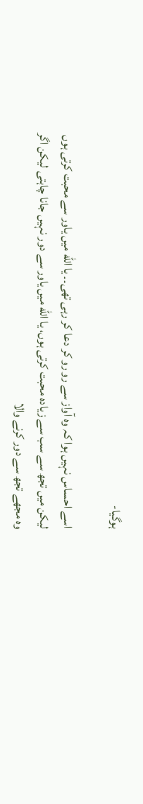ہوگیا-

اسے احساس نہیں ہوا کہ وہ آواز سے رو رو کر دعا کر رہی تھی۔۔ یا الله میں یاور سے محبت کرتی ہوں لیکن میں تجھ سے سب سے زیادہ محبت کرتی ہوں، یا الله میں یاور سے دور نہیں جانا چاہتی لیکن اگر وہ مجھے تجھ سے دور کرنے والا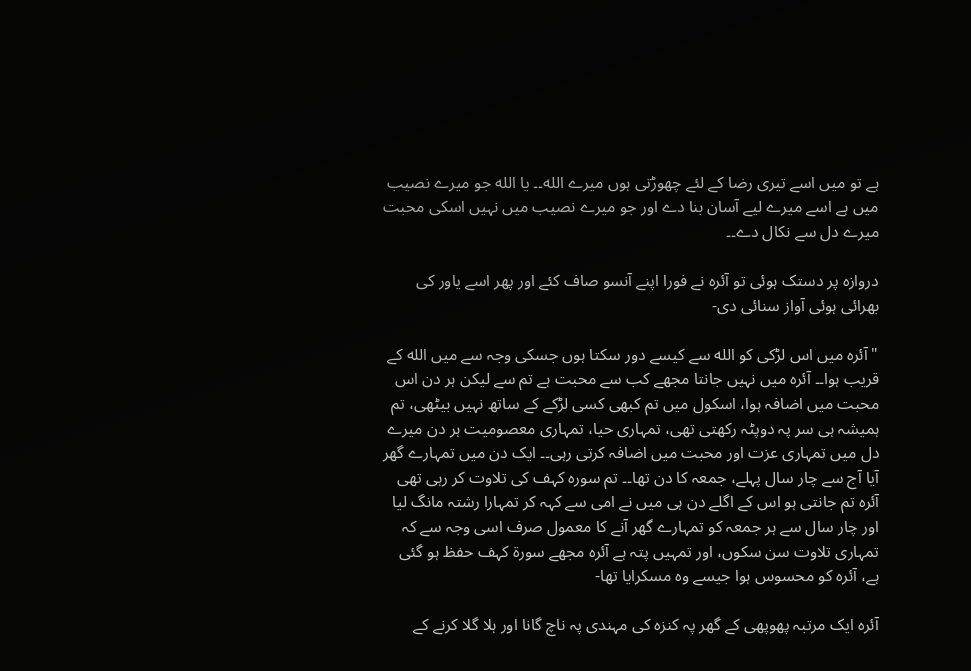ہے تو میں اسے تیری رضا کے لئے چھوڑتی ہوں میرے الله۔۔ یا الله جو میرے نصیب میں ہے اسے میرے لیے آسان بنا دے اور جو میرے نصیب میں نہیں اسکی محبت میرے دل سے نکال دے۔۔

دروازہ پر دستک ہوئی تو آئرہ نے فورا اپنے آنسو صاف کئے اور پھر اسے یاور کی بھرائی ہوئی آواز سنائی دی-

"آئرہ میں اس لڑکی کو الله سے کیسے دور سکتا ہوں جسکی وجہ سے میں الله کے قریب ہوا۔۔ آئرہ میں نہیں جانتا مجھے کب سے محبت ہے تم سے لیکن ہر دن اس محبت میں اضافہ ہوا، اسکول میں تم کبھی کسی لڑکے کے ساتھ نہیں بیٹھی، تم ہمیشہ ہی سر پہ دوپٹہ رکھتی تھی، تمہاری حیا، تمہاری معصومیت ہر دن میرے دل میں تمہاری عزت اور محبت میں اضافہ کرتی رہی۔۔ ایک دن میں تمہارے گھر آیا آج سے چار سال پہلے، جمعہ کا دن تھا۔۔ تم سورہ کہف کی تلاوت کر رہی تھی آئرہ تم جانتی ہو اس کے اگلے دن ہی میں نے امی سے کہہ کر تمہارا رشتہ مانگ لیا اور چار سال سے ہر جمعہ کو تمہارے گھر آنے کا معمول صرف اسی وجہ سے کہ تمہاری تلاوت سن سکوں، اور تمہیں پتہ ہے آئرہ مجھے سورۃ کہف حفظ ہو گئی ہے، آئرہ کو محسوس ہوا جیسے وہ مسکرایا تھا-

آئرہ ایک مرتبہ پھوپھی کے گھر پہ کنزہ کی مہندی پہ ناچ گانا اور ہلا گلا کرنے کے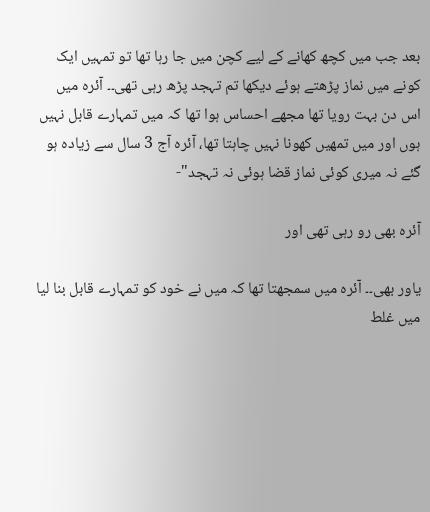بعد جب میں کچھ کھانے کے لیے کچن میں جا رہا تھا تو تمہیں ایک کونے میں نماز پڑھتے ہوئے دیکھا تم تہجد پڑھ رہی تھی۔۔ آئرہ میں اس دن بہت رویا تھا مجھے احساس ہوا تھا کہ میں تمہارے قابل نہیں ہوں اور میں تمھیں کھونا نہیں چاہتا تھا، آئرہ آج 3 سال سے زیادہ ہو گئے نہ میری کوئی نماز قضا ہوئی نہ تہجد"-

آئرہ بھی رو رہی تھی اور

یاور بھی۔۔ آئرہ میں سمجھتا تھا کہ میں نے خود کو تمہارے قابل بنا لیا میں غلط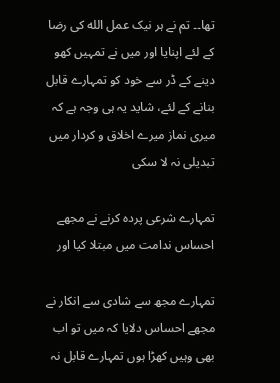تھا۔۔ تم نے ہر نیک عمل الله کی رضا کے لئے اپنایا اور میں نے تمہیں کھو دینے کے ڈر سے خود کو تمہارے قابل بنانے کے لئے، شاید یہ ہی وجہ ہے کہ میری نماز میرے اخلاق و کردار میں تبدیلی نہ لا سکی

تمہارے شرعی پردہ کرنے نے مجھے احساس ندامت میں مبتلا کیا اور

تمہارے مجھ سے شادی سے انکار نے مجھے احساس دلایا کہ میں تو اب بھی وہیں کھڑا ہوں تمہارے قابل نہ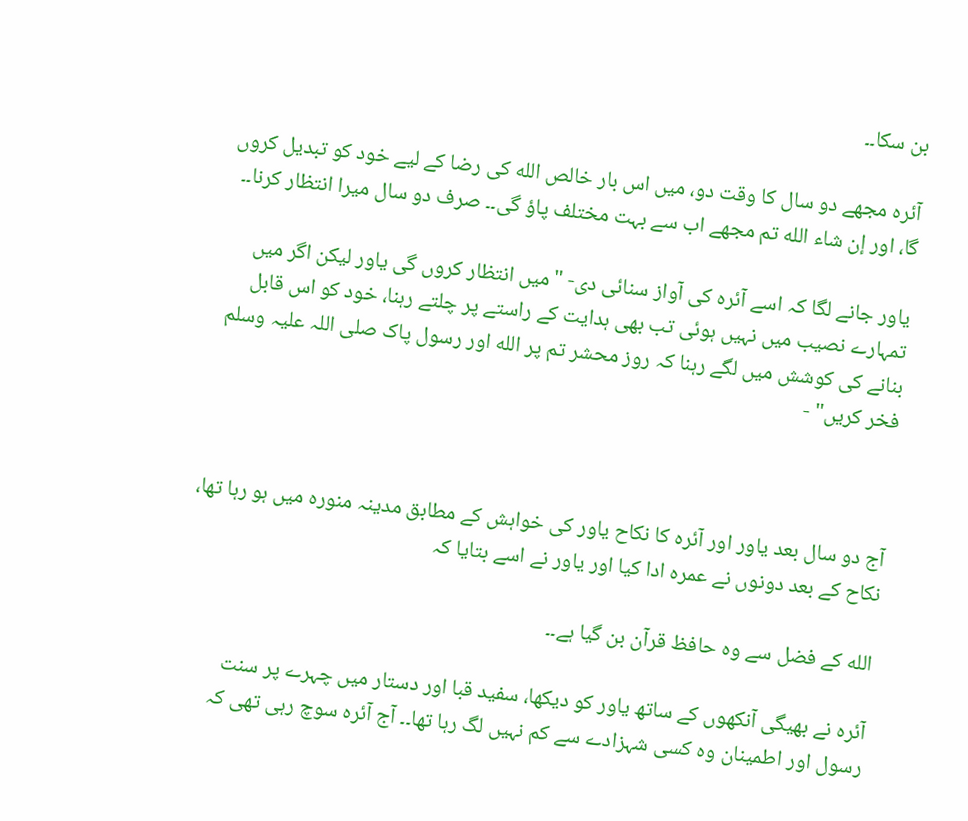بن سکا۔۔

آئرہ مجھے دو سال کا وقت دو، میں اس بار خالص الله کی رضا کے لیے خود کو تبدیل کروں گا، اور إن شاء الله تم مجھے اب سے بہت مختلف پاؤ گی۔۔ صرف دو سال میرا انتظار کرنا۔۔

یاور جانے لگا کہ اسے آئرہ کی آواز سنائی دی- "میں انتظار کروں گی یاور لیکن اگر میں تمہارے نصیب میں نہیں ہوئی تب بھی ہدایت کے راستے پر چلتے رہنا، خود کو اس قابل بنانے کی کوشش میں لگے رہنا کہ روز محشر تم پر الله اور رسول پاک صلی اللہ علیہ وسلم فخر کریں" -



آج دو سال بعد یاور اور آئرہ کا نکاح یاور کی خواہش کے مطابق مدینہ منورہ میں ہو رہا تھا، نکاح کے بعد دونوں نے عمرہ ادا کیا اور یاور نے اسے بتایا کہ

الله کے فضل سے وہ حافظ قرآن بن گیا ہے۔۔

آئرہ نے بھیگی آنکھوں کے ساتھ یاور کو دیکھا، سفید قبا اور دستار میں چہرے پر سنت رسول اور اطمینان وہ کسی شہزادے سے کم نہیں لگ رہا تھا۔۔ آج آئرہ سوچ رہی تھی کہ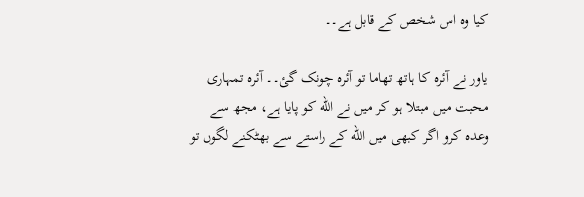کیا وہ اس شخص کے قابل ہے۔۔

یاور نے آئرہ کا ہاتھ تھاما تو آئرہ چونک گئ۔۔ آئرہ تمہاری محبت میں مبتلا ہو کر میں نے الله کو پایا ہے، مجھ سے وعدہ کرو اگر کبھی میں الله کے راستے سے بھٹکنے لگوں تو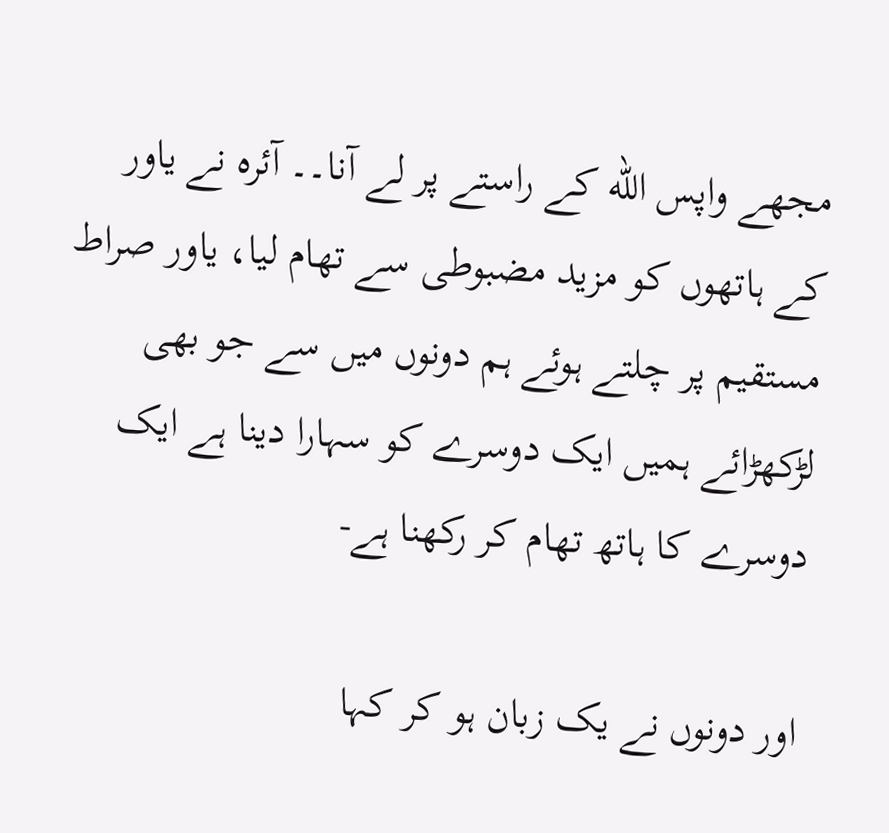مجھے واپس الله کے راستے پر لے آنا۔۔ آئرہ نے یاور کے ہاتھوں کو مزید مضبوطی سے تھام لیا، یاور صراط مستقیم پر چلتے ہوئے ہم دونوں میں سے جو بھی لڑکھڑائے ہمیں ایک دوسرے کو سہارا دینا ہے ایک دوسرے کا ہاتھ تھام کر رکھنا ہے-

اور دونوں نے یک زبان ہو کر کہا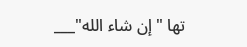تھا "إن شاء الله"___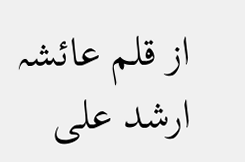از قلم عائشہ ارشد علی